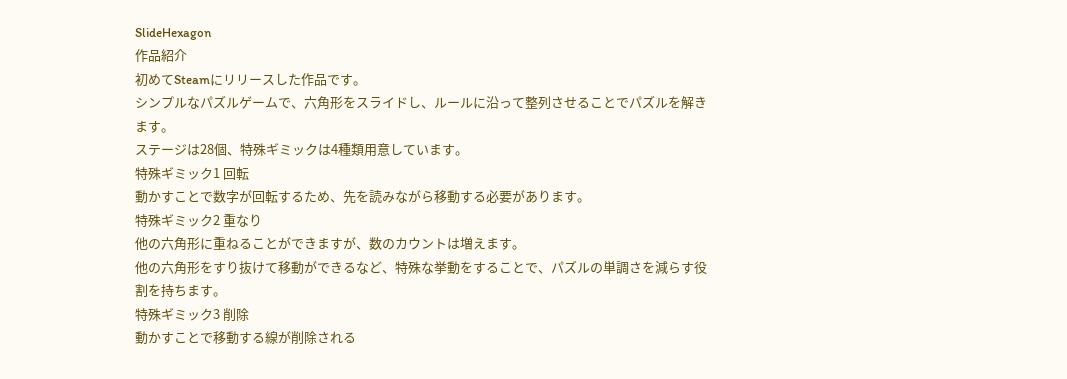SlideHexagon
作品紹介
初めてSteamにリリースした作品です。
シンプルなパズルゲームで、六角形をスライドし、ルールに沿って整列させることでパズルを解きます。
ステージは28個、特殊ギミックは4種類用意しています。
特殊ギミック1 回転
動かすことで数字が回転するため、先を読みながら移動する必要があります。
特殊ギミック2 重なり
他の六角形に重ねることができますが、数のカウントは増えます。
他の六角形をすり抜けて移動ができるなど、特殊な挙動をすることで、パズルの単調さを減らす役割を持ちます。
特殊ギミック3 削除
動かすことで移動する線が削除される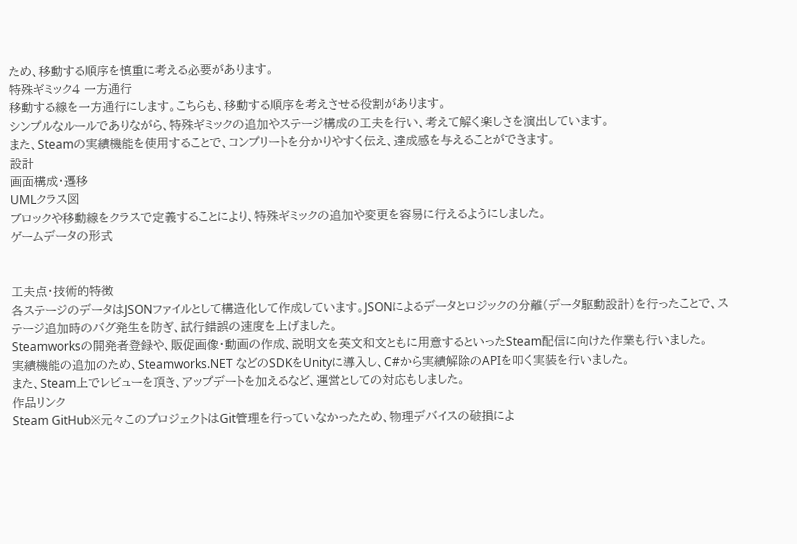ため、移動する順序を慎重に考える必要があります。
特殊ギミック4 一方通行
移動する線を一方通行にします。こちらも、移動する順序を考えさせる役割があります。
シンプルなルールでありながら、特殊ギミックの追加やステージ構成の工夫を行い、考えて解く楽しさを演出しています。
また、Steamの実績機能を使用することで、コンプリートを分かりやすく伝え、達成感を与えることができます。
設計
画面構成・遷移
UMLクラス図
ブロックや移動線をクラスで定義することにより、特殊ギミックの追加や変更を容易に行えるようにしました。
ゲームデータの形式


工夫点・技術的特徴
各ステージのデータはJSONファイルとして構造化して作成しています。JSONによるデータとロジックの分離(データ駆動設計)を行ったことで、ステージ追加時のバグ発生を防ぎ、試行錯誤の速度を上げました。
Steamworksの開発者登録や、販促画像・動画の作成、説明文を英文和文ともに用意するといったSteam配信に向けた作業も行いました。
実績機能の追加のため、Steamworks.NET などのSDKをUnityに導入し、C#から実績解除のAPIを叩く実装を行いました。
また、Steam上でレビューを頂き、アップデートを加えるなど、運営としての対応もしました。
作品リンク
Steam GitHub※元々このプロジェクトはGit管理を行っていなかったため、物理デバイスの破損によ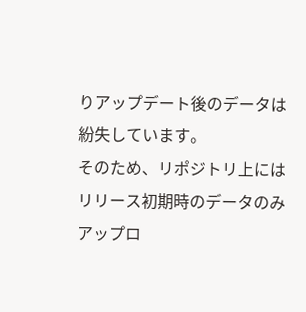りアップデート後のデータは紛失しています。
そのため、リポジトリ上にはリリース初期時のデータのみアップロ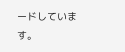ードしています。